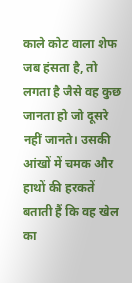काले कोट वाला शेफ जब हंसता है, तो लगता है जैसे वह कुछ जानता हो जो दूसरे नहीं जानते। उसकी आंखों में चमक और हाथों की हरकतें बताती हैं कि वह खेल का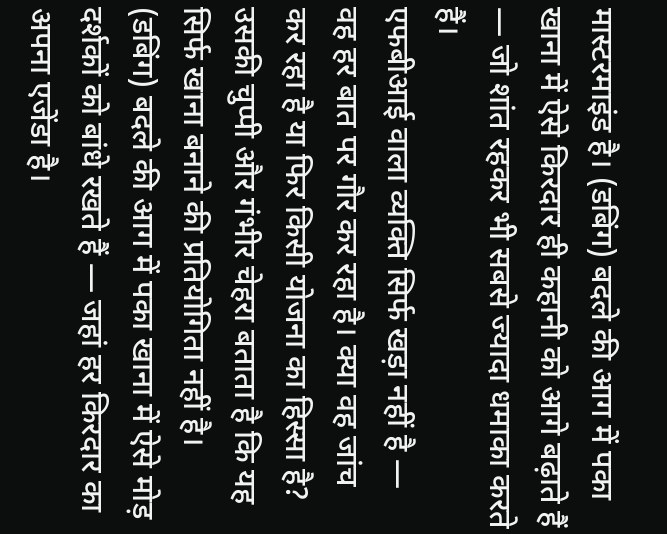मास्टरमाइंड है। (डबिंग) बदले की आग में पका खाना में ऐसे किरदार ही कहानी को आगे बढ़ाते हैं — जो शांत रहकर भी सबसे ज्यादा धमाका करते हैं।
एफबीआई वाला व्यक्ति सिर्फ खड़ा नहीं है — वह हर बात पर गौर कर रहा है। क्या वह जांच कर रहा है या फिर किसी योजना का हिस्सा है? उसकी चुप्पी और गंभीर चेहरा बताता है कि यह सिर्फ खाना बनाने की प्रतियोगिता नहीं है। (डबिंग) बदले की आग में पका खाना में ऐसे मोड़ दर्शकों को बांधे रखते हैं — जहां हर किरदार का अपना एजेंडा है।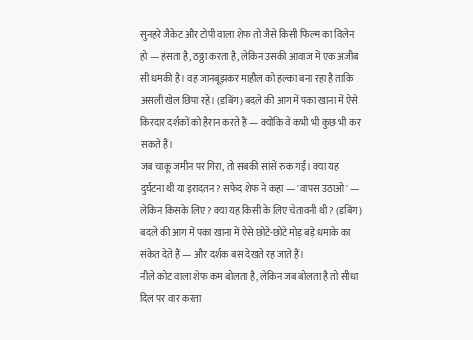सुनहरे जैकेट और टोपी वाला शेफ तो जैसे किसी फिल्म का विलेन हो — हंसता है, ठठ्ठा करता है, लेकिन उसकी आवाज में एक अजीब सी धमकी है। वह जानबूझकर माहौल को हल्का बना रहा है ताकि असली खेल छिपा रहे। (डबिंग) बदले की आग में पका खाना में ऐसे किरदार दर्शकों को हैरान करते हैं — क्योंकि वे कभी भी कुछ भी कर सकते हैं।
जब चाकू जमीन पर गिरा, तो सबकी सांसें रुक गईं। क्या यह दुर्घटना थी या इरादतन? सफेद शेफ ने कहा — 'वापस उठाओ' — लेकिन किसके लिए? क्या यह किसी के लिए चेतावनी थी? (डबिंग) बदले की आग में पका खाना में ऐसे छोटे-छोटे मोड़ बड़े धमाके का संकेत देते हैं — और दर्शक बस देखते रह जाते हैं।
नीले कोट वाला शेफ कम बोलता है, लेकिन जब बोलता है तो सीधा दिल पर वार करता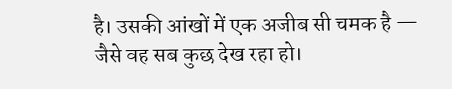है। उसकी आंखों में एक अजीब सी चमक है — जैसे वह सब कुछ देख रहा हो।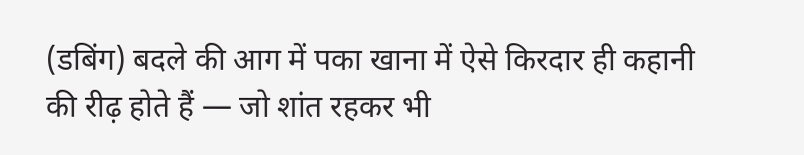(डबिंग) बदले की आग में पका खाना में ऐसे किरदार ही कहानी की रीढ़ होते हैं — जो शांत रहकर भी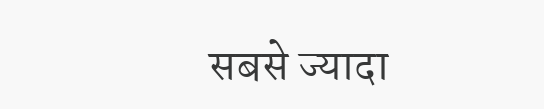सबसे ज्यादा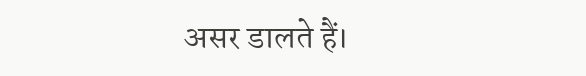असर डालते हैं।